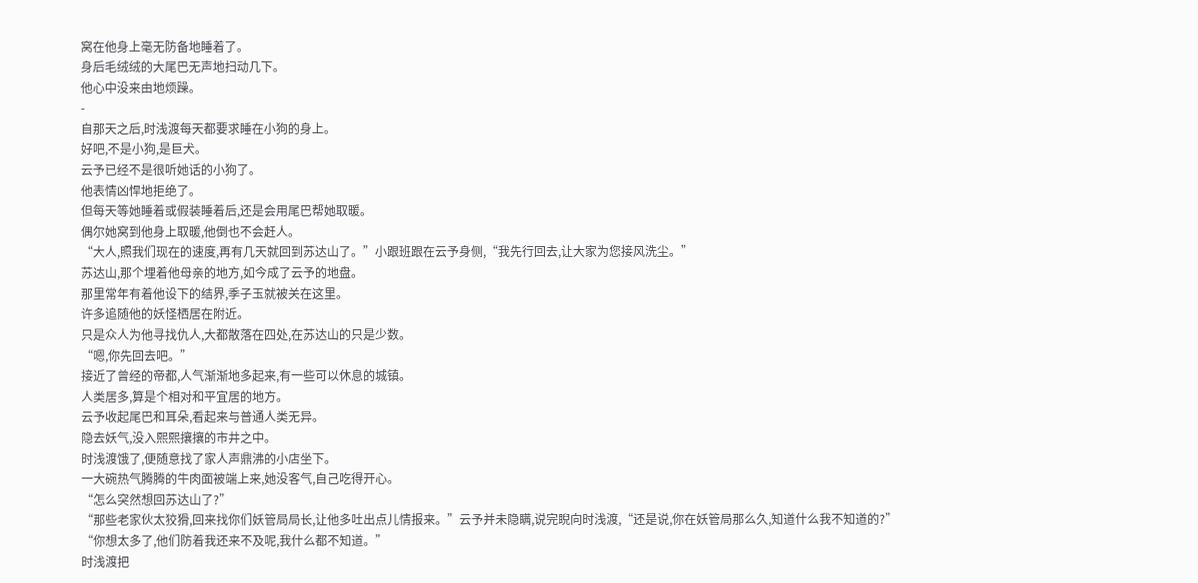窝在他身上毫无防备地睡着了。
身后毛绒绒的大尾巴无声地扫动几下。
他心中没来由地烦躁。
-
自那天之后,时浅渡每天都要求睡在小狗的身上。
好吧,不是小狗,是巨犬。
云予已经不是很听她话的小狗了。
他表情凶悍地拒绝了。
但每天等她睡着或假装睡着后,还是会用尾巴帮她取暖。
偶尔她窝到他身上取暖,他倒也不会赶人。
“大人,照我们现在的速度,再有几天就回到苏达山了。”小跟班跟在云予身侧,“我先行回去,让大家为您接风洗尘。”
苏达山,那个埋着他母亲的地方,如今成了云予的地盘。
那里常年有着他设下的结界,季子玉就被关在这里。
许多追随他的妖怪栖居在附近。
只是众人为他寻找仇人,大都散落在四处,在苏达山的只是少数。
“嗯,你先回去吧。”
接近了曾经的帝都,人气渐渐地多起来,有一些可以休息的城镇。
人类居多,算是个相对和平宜居的地方。
云予收起尾巴和耳朵,看起来与普通人类无异。
隐去妖气,没入熙熙攘攘的市井之中。
时浅渡饿了,便随意找了家人声鼎沸的小店坐下。
一大碗热气腾腾的牛肉面被端上来,她没客气,自己吃得开心。
“怎么突然想回苏达山了?”
“那些老家伙太狡猾,回来找你们妖管局局长,让他多吐出点儿情报来。”云予并未隐瞒,说完睨向时浅渡,“还是说,你在妖管局那么久,知道什么我不知道的?”
“你想太多了,他们防着我还来不及呢,我什么都不知道。”
时浅渡把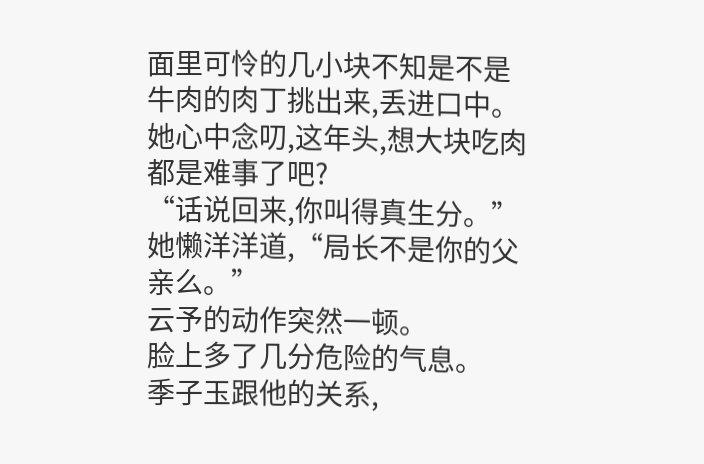面里可怜的几小块不知是不是牛肉的肉丁挑出来,丢进口中。
她心中念叨,这年头,想大块吃肉都是难事了吧?
“话说回来,你叫得真生分。”她懒洋洋道,“局长不是你的父亲么。”
云予的动作突然一顿。
脸上多了几分危险的气息。
季子玉跟他的关系,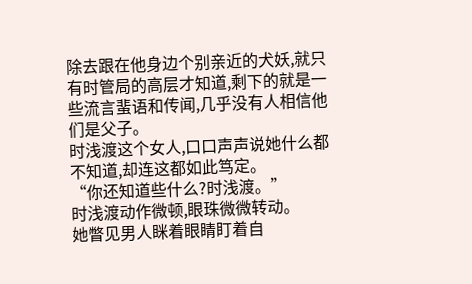除去跟在他身边个别亲近的犬妖,就只有时管局的高层才知道,剩下的就是一些流言蜚语和传闻,几乎没有人相信他们是父子。
时浅渡这个女人,口口声声说她什么都不知道,却连这都如此笃定。
“你还知道些什么?时浅渡。”
时浅渡动作微顿,眼珠微微转动。
她瞥见男人眯着眼睛盯着自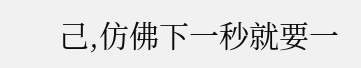己,仿佛下一秒就要一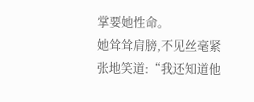掌要她性命。
她耸耸肩膀,不见丝毫紧张地笑道:“我还知道他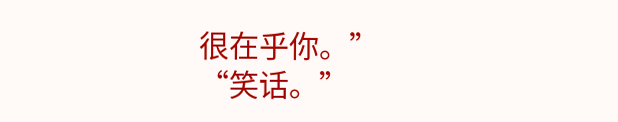很在乎你。”
“笑话。”